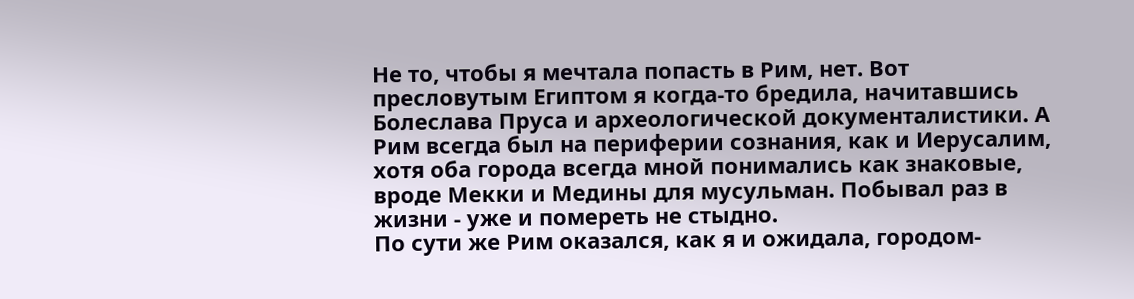Не то, чтобы я мечтала попасть в Рим, нет. Вот пресловутым Египтом я когда-то бредила, начитавшись Болеслава Пруса и археологической документалистики. А Рим всегда был на периферии сознания, как и Иерусалим, хотя оба города всегда мной понимались как знаковые, вроде Мекки и Медины для мусульман. Побывал раз в жизни - уже и помереть не стыдно.
По сути же Рим оказался, как я и ожидала, городом-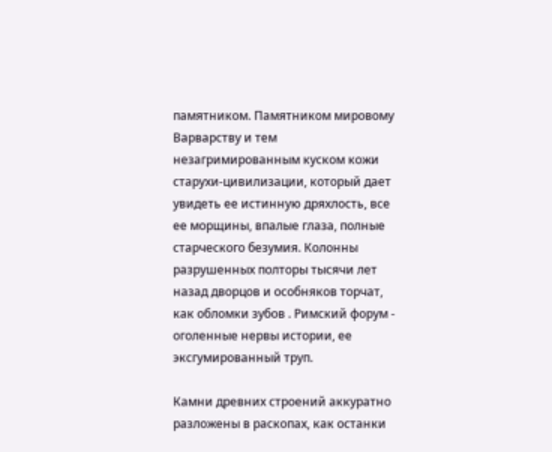памятником. Памятником мировому Варварству и тем незагримированным куском кожи старухи-цивилизации, который дает увидеть ее истинную дряхлость, все ее морщины, впалые глаза, полные старческого безумия. Колонны разрушенных полторы тысячи лет назад дворцов и особняков торчат, как обломки зубов . Римский форум - оголенные нервы истории, ее эксгумированный труп.

Камни древних строений аккуратно разложены в раскопах, как останки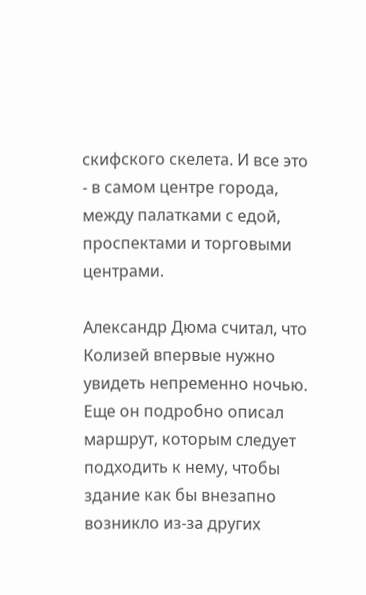скифского скелета. И все это - в самом центре города, между палатками с едой, проспектами и торговыми центрами.

Александр Дюма считал, что Колизей впервые нужно увидеть непременно ночью. Еще он подробно описал маршрут, которым следует подходить к нему, чтобы здание как бы внезапно возникло из-за других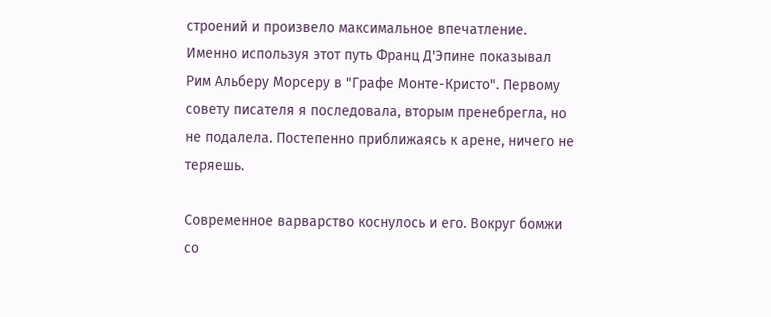строений и произвело максимальное впечатление. Именно используя этот путь Франц Д'Эпине показывал Рим Альберу Морсеру в "Графе Монте-Кристо". Первому совету писателя я последовала, вторым пренебрегла, но не подалела. Постепенно приближаясь к арене, ничего не теряешь.

Современное варварство коснулось и его. Вокруг бомжи со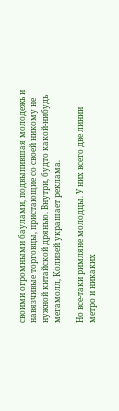своими огромными баулами, подвыпившая молодежь и навязчивые торговцы, пристающие со своей никому не нужной китайской дрянью. Внутри, будто какой-нибудь мегамолл, Колизей украшает реклама.

Но все-таки римляне молодцы. У них всего две линии метро и никаких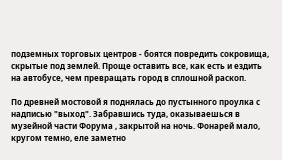подземных торговых центров - боятся повредить сокровища, скрытые под землей. Проще оставить все, как есть и ездить на автобусе, чем превращать город в сплошной раскоп.

По древней мостовой я поднялась до пустынного проулка с надписью "выход". Забравшись туда, оказываешься в музейной части Форума , закрытой на ночь. Фонарей мало, кругом темно, еле заметно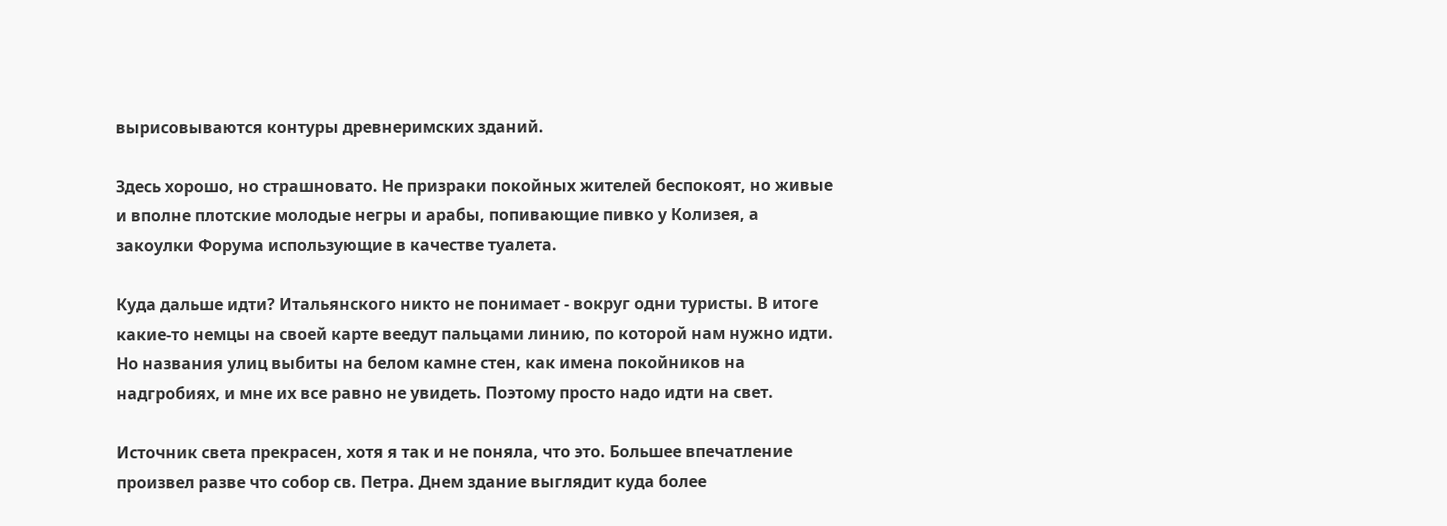вырисовываются контуры древнеримских зданий.

Здесь хорошо, но страшновато. Не призраки покойных жителей беспокоят, но живые и вполне плотские молодые негры и арабы, попивающие пивко у Колизея, а закоулки Форума использующие в качестве туалета.

Куда дальше идти? Итальянского никто не понимает - вокруг одни туристы. В итоге какие-то немцы на своей карте веедут пальцами линию, по которой нам нужно идти. Но названия улиц выбиты на белом камне стен, как имена покойников на надгробиях, и мне их все равно не увидеть. Поэтому просто надо идти на свет.

Источник света прекрасен, хотя я так и не поняла, что это. Большее впечатление произвел разве что собор св. Петра. Днем здание выглядит куда более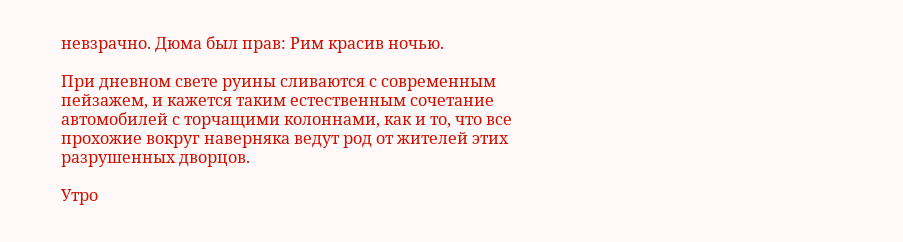невзрачно. Дюма был прав: Рим красив ночью.

При дневном свете руины сливаются с современным пейзажем, и кажется таким естественным сочетание автомобилей с торчащими колоннами, как и то, что все прохожие вокруг наверняка ведут род от жителей этих разрушенных дворцов.

Утро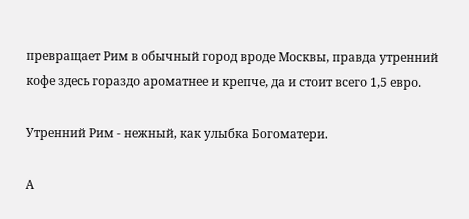превращает Рим в обычный город вроде Москвы, правда утренний кофе здесь гораздо ароматнее и крепче, да и стоит всего 1,5 евро.

Утренний Рим - нежный, как улыбка Богоматери.

А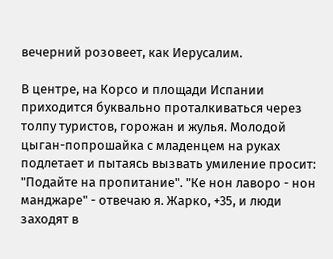вечерний розовеет, как Иерусалим.

В центре, на Корсо и площади Испании приходится буквально проталкиваться через толпу туристов, горожан и жулья. Молодой цыган-попрошайка с младенцем на руках подлетает и пытаясь вызвать умиление просит: "Подайте на пропитание". "Ке нон лаворо - нон манджаре" - отвечаю я. Жарко, +35, и люди заходят в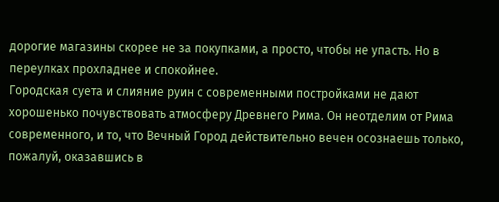дорогие магазины скорее не за покупками, а просто, чтобы не упасть. Но в переулках прохладнее и спокойнее.
Городская суета и слияние руин с современными постройками не дают хорошенько почувствовать атмосферу Древнего Рима. Он неотделим от Рима современного, и то, что Вечный Город действительно вечен осознаешь только, пожалуй, оказавшись в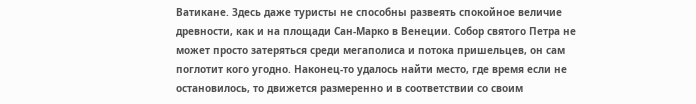Ватикане. Здесь даже туристы не способны развеять спокойное величие древности, как и на площади Сан-Марко в Венеции. Собор святого Петра не может просто затеряться среди мегаполиса и потока пришельцев, он сам поглотит кого угодно. Наконец-то удалось найти место, где время если не остановилось, то движется размеренно и в соответствии со своим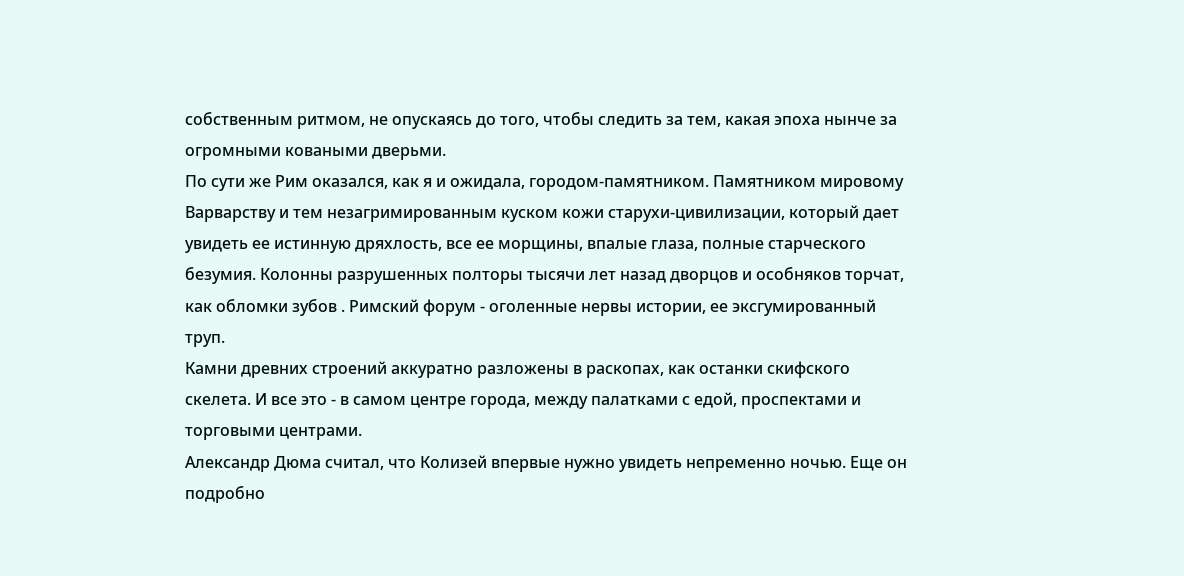собственным ритмом, не опускаясь до того, чтобы следить за тем, какая эпоха нынче за огромными коваными дверьми.
По сути же Рим оказался, как я и ожидала, городом-памятником. Памятником мировому Варварству и тем незагримированным куском кожи старухи-цивилизации, который дает увидеть ее истинную дряхлость, все ее морщины, впалые глаза, полные старческого безумия. Колонны разрушенных полторы тысячи лет назад дворцов и особняков торчат, как обломки зубов . Римский форум - оголенные нервы истории, ее эксгумированный труп.
Камни древних строений аккуратно разложены в раскопах, как останки скифского скелета. И все это - в самом центре города, между палатками с едой, проспектами и торговыми центрами.
Александр Дюма считал, что Колизей впервые нужно увидеть непременно ночью. Еще он подробно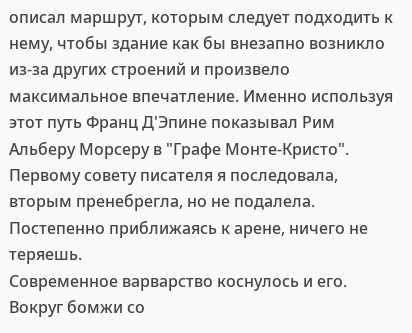описал маршрут, которым следует подходить к нему, чтобы здание как бы внезапно возникло из-за других строений и произвело максимальное впечатление. Именно используя этот путь Франц Д'Эпине показывал Рим Альберу Морсеру в "Графе Монте-Кристо". Первому совету писателя я последовала, вторым пренебрегла, но не подалела. Постепенно приближаясь к арене, ничего не теряешь.
Современное варварство коснулось и его. Вокруг бомжи со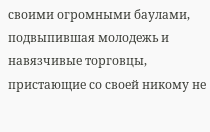своими огромными баулами, подвыпившая молодежь и навязчивые торговцы, пристающие со своей никому не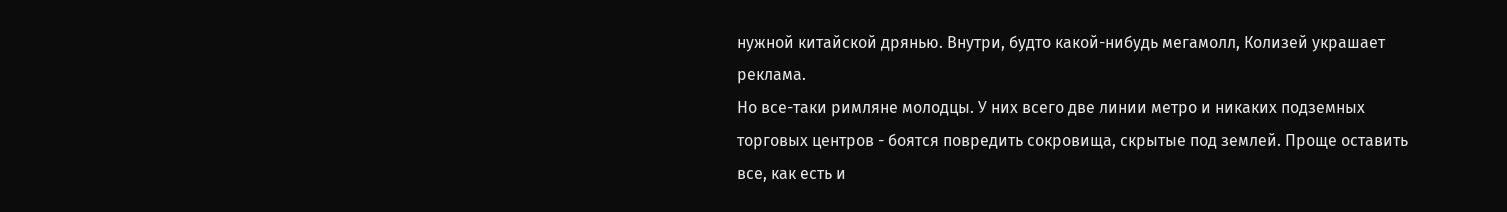нужной китайской дрянью. Внутри, будто какой-нибудь мегамолл, Колизей украшает реклама.
Но все-таки римляне молодцы. У них всего две линии метро и никаких подземных торговых центров - боятся повредить сокровища, скрытые под землей. Проще оставить все, как есть и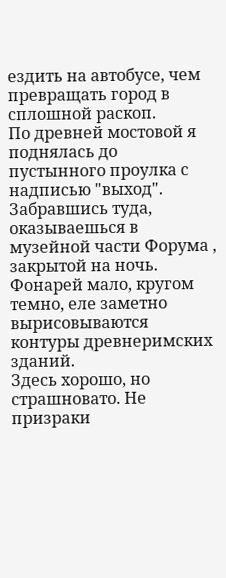ездить на автобусе, чем превращать город в сплошной раскоп.
По древней мостовой я поднялась до пустынного проулка с надписью "выход". Забравшись туда, оказываешься в музейной части Форума , закрытой на ночь. Фонарей мало, кругом темно, еле заметно вырисовываются контуры древнеримских зданий.
Здесь хорошо, но страшновато. Не призраки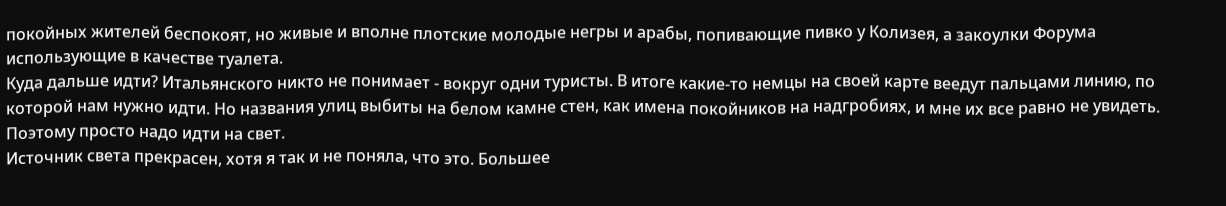покойных жителей беспокоят, но живые и вполне плотские молодые негры и арабы, попивающие пивко у Колизея, а закоулки Форума использующие в качестве туалета.
Куда дальше идти? Итальянского никто не понимает - вокруг одни туристы. В итоге какие-то немцы на своей карте веедут пальцами линию, по которой нам нужно идти. Но названия улиц выбиты на белом камне стен, как имена покойников на надгробиях, и мне их все равно не увидеть. Поэтому просто надо идти на свет.
Источник света прекрасен, хотя я так и не поняла, что это. Большее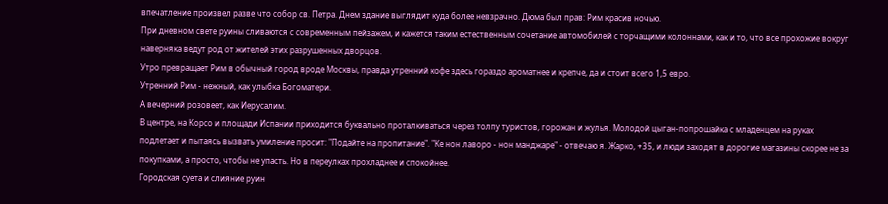впечатление произвел разве что собор св. Петра. Днем здание выглядит куда более невзрачно. Дюма был прав: Рим красив ночью.
При дневном свете руины сливаются с современным пейзажем, и кажется таким естественным сочетание автомобилей с торчащими колоннами, как и то, что все прохожие вокруг наверняка ведут род от жителей этих разрушенных дворцов.
Утро превращает Рим в обычный город вроде Москвы, правда утренний кофе здесь гораздо ароматнее и крепче, да и стоит всего 1,5 евро.
Утренний Рим - нежный, как улыбка Богоматери.
А вечерний розовеет, как Иерусалим.
В центре, на Корсо и площади Испании приходится буквально проталкиваться через толпу туристов, горожан и жулья. Молодой цыган-попрошайка с младенцем на руках подлетает и пытаясь вызвать умиление просит: "Подайте на пропитание". "Ке нон лаворо - нон манджаре" - отвечаю я. Жарко, +35, и люди заходят в дорогие магазины скорее не за покупками, а просто, чтобы не упасть. Но в переулках прохладнее и спокойнее.
Городская суета и слияние руин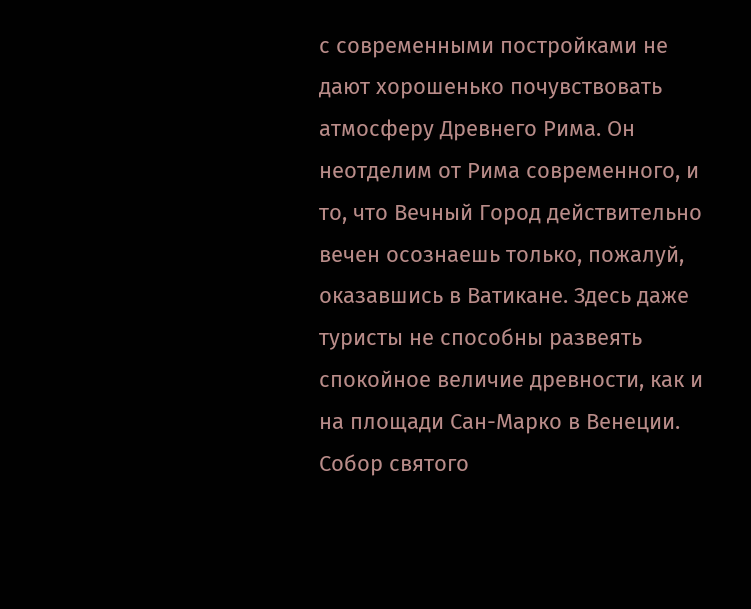с современными постройками не дают хорошенько почувствовать атмосферу Древнего Рима. Он неотделим от Рима современного, и то, что Вечный Город действительно вечен осознаешь только, пожалуй, оказавшись в Ватикане. Здесь даже туристы не способны развеять спокойное величие древности, как и на площади Сан-Марко в Венеции. Собор святого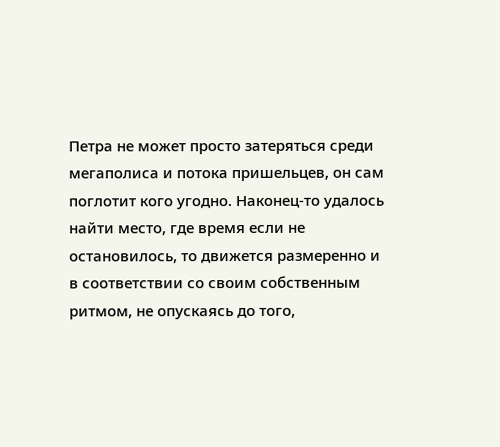Петра не может просто затеряться среди мегаполиса и потока пришельцев, он сам поглотит кого угодно. Наконец-то удалось найти место, где время если не остановилось, то движется размеренно и в соответствии со своим собственным ритмом, не опускаясь до того,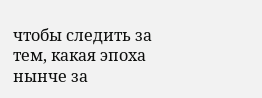чтобы следить за тем, какая эпоха нынче за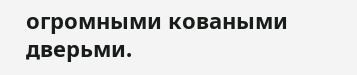огромными коваными дверьми.